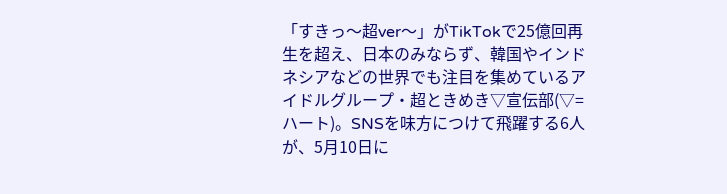「すきっ〜超ver〜」がTikTokで25億回再生を超え、日本のみならず、韓国やインドネシアなどの世界でも注目を集めているアイドルグループ・超ときめき▽宣伝部(▽=ハート)。SNSを味方につけて飛躍する6人が、5月10日に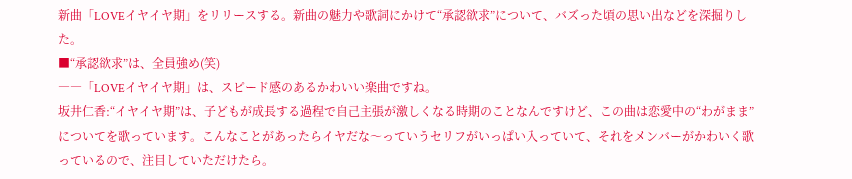新曲「LOVEイヤイヤ期」をリリースする。新曲の魅力や歌詞にかけて“承認欲求”について、バズった頃の思い出などを深掘りした。
■“承認欲求”は、全員強め(笑)
――「LOVEイヤイヤ期」は、スピード感のあるかわいい楽曲ですね。
坂井仁香:“イヤイヤ期”は、子どもが成長する過程で自己主張が激しくなる時期のことなんですけど、この曲は恋愛中の“わがまま”についてを歌っています。こんなことがあったらイヤだな〜っていうセリフがいっぱい入っていて、それをメンバーがかわいく歌っているので、注目していただけたら。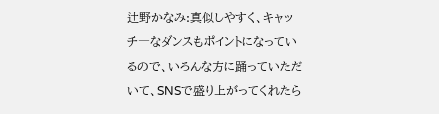辻野かなみ:真似しやすく、キャッチ―なダンスもポイントになっているので、いろんな方に踊っていただいて、SNSで盛り上がってくれたら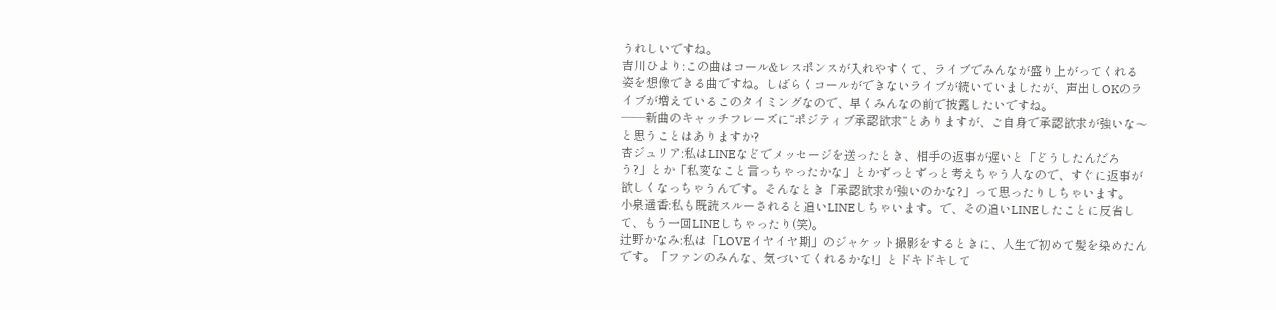うれしいですね。
吉川ひより:この曲はコール&レスポンスが入れやすくて、ライブでみんなが盛り上がってくれる姿を想像できる曲ですね。しばらくコールができないライブが続いていましたが、声出しOKのライブが増えているこのタイミングなので、早くみんなの前で披露したいですね。
――新曲のキャッチフレーズに“ポジティブ承認欲求“とありますが、ご自身で承認欲求が強いな〜と思うことはありますか?
杏ジュリア:私はLINEなどでメッセージを送ったとき、相手の返事が遅いと「どうしたんだろう?」とか「私変なこと言っちゃったかな」とかずっとずっと考えちゃう人なので、すぐに返事が欲しくなっちゃうんです。そんなとき「承認欲求が強いのかな?」って思ったりしちゃいます。
小泉遥香:私も既読スルーされると追いLINEしちゃいます。で、その追いLINEしたことに反省して、もう一回LINEしちゃったり(笑)。
辻野かなみ:私は「LOVEイヤイヤ期」のジャケット撮影をするときに、人生で初めて髪を染めたんです。「ファンのみんな、気づいてくれるかな!」とドキドキして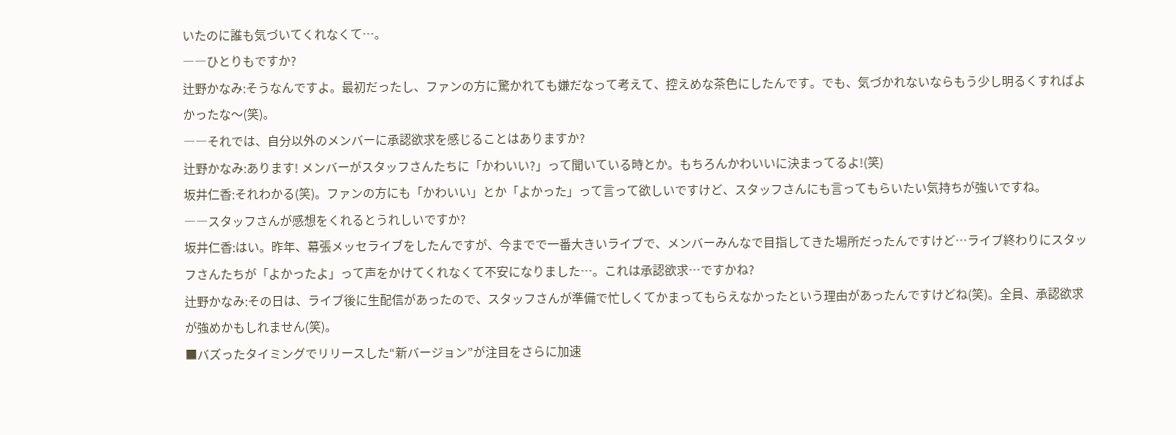いたのに誰も気づいてくれなくて…。
――ひとりもですか?
辻野かなみ:そうなんですよ。最初だったし、ファンの方に驚かれても嫌だなって考えて、控えめな茶色にしたんです。でも、気づかれないならもう少し明るくすればよかったな〜(笑)。
――それでは、自分以外のメンバーに承認欲求を感じることはありますか?
辻野かなみ:あります! メンバーがスタッフさんたちに「かわいい?」って聞いている時とか。もちろんかわいいに決まってるよ!(笑)
坂井仁香:それわかる(笑)。ファンの方にも「かわいい」とか「よかった」って言って欲しいですけど、スタッフさんにも言ってもらいたい気持ちが強いですね。
――スタッフさんが感想をくれるとうれしいですか?
坂井仁香:はい。昨年、幕張メッセライブをしたんですが、今までで一番大きいライブで、メンバーみんなで目指してきた場所だったんですけど…ライブ終わりにスタッフさんたちが「よかったよ」って声をかけてくれなくて不安になりました…。これは承認欲求…ですかね?
辻野かなみ:その日は、ライブ後に生配信があったので、スタッフさんが準備で忙しくてかまってもらえなかったという理由があったんですけどね(笑)。全員、承認欲求が強めかもしれません(笑)。
■バズったタイミングでリリースした“新バージョン”が注目をさらに加速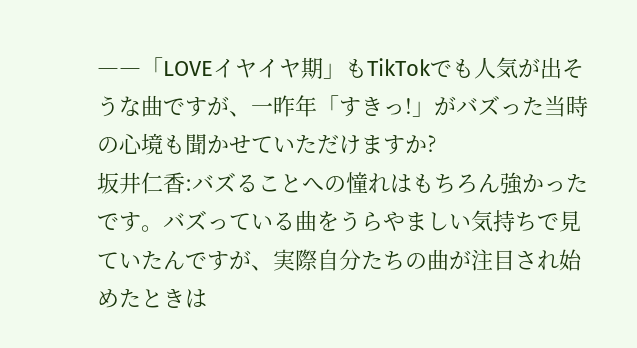――「LOVEイヤイヤ期」もTikTokでも人気が出そうな曲ですが、一昨年「すきっ!」がバズった当時の心境も聞かせていただけますか?
坂井仁香:バズることへの憧れはもちろん強かったです。バズっている曲をうらやましい気持ちで見ていたんですが、実際自分たちの曲が注目され始めたときは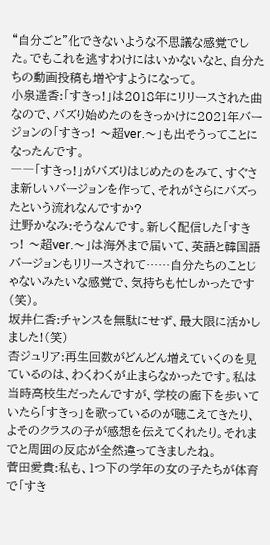“自分ごと”化できないような不思議な感覚でした。でもこれを逃すわけにはいかないなと、自分たちの動画投稿も増やすようになって。
小泉遥香:「すきっ!」は2018年にリリースされた曲なので、バズり始めたのをきっかけに2021年バージョンの「すきっ! 〜超ver.〜」も出そうってことになったんです。
――「すきっ!」がバズりはじめたのをみて、すぐさま新しいバージョンを作って、それがさらにバズったという流れなんですか?
辻野かなみ:そうなんです。新しく配信した「すきっ! 〜超ver.〜」は海外まで届いて、英語と韓国語バージョンもリリースされて……自分たちのことじゃないみたいな感覚で、気持ちも忙しかったです(笑)。
坂井仁香:チャンスを無駄にせず、最大限に活かしました!(笑)
杏ジュリア:再生回数がどんどん増えていくのを見ているのは、わくわくが止まらなかったです。私は当時高校生だったんですが、学校の廊下を歩いていたら「すきっ」を歌っているのが聴こえてきたり、よそのクラスの子が感想を伝えてくれたり。それまでと周囲の反応が全然違ってきましたね。
菅田愛貴:私も、1つ下の学年の女の子たちが体育で「すき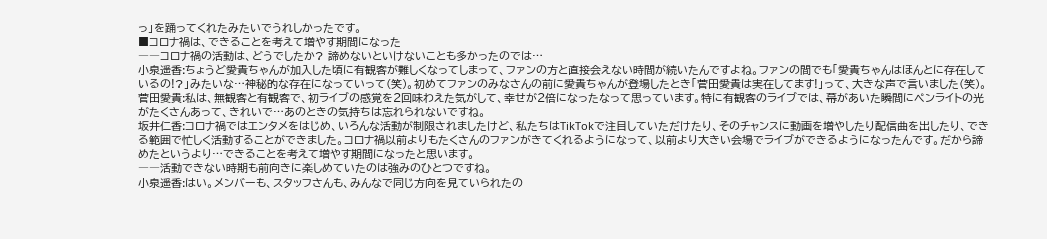っ」を踊ってくれたみたいでうれしかったです。
■コロナ禍は、できることを考えて増やす期間になった
――コロナ禍の活動は、どうでしたか? 諦めないといけないことも多かったのでは…
小泉遥香:ちょうど愛貴ちゃんが加入した頃に有観客が難しくなってしまって、ファンの方と直接会えない時間が続いたんですよね。ファンの間でも「愛貴ちゃんはほんとに存在しているの!?」みたいな…神秘的な存在になっていって(笑)。初めてファンのみなさんの前に愛貴ちゃんが登場したとき「菅田愛貴は実在してます!」って、大きな声で言いました(笑)。
菅田愛貴:私は、無観客と有観客で、初ライブの感覚を2回味わえた気がして、幸せが2倍になったなって思っています。特に有観客のライブでは、幕があいた瞬間にペンライトの光がたくさんあって、きれいで…あのときの気持ちは忘れられないですね。
坂井仁香:コロナ禍ではエンタメをはじめ、いろんな活動が制限されましたけど、私たちはTikTokで注目していただけたり、そのチャンスに動画を増やしたり配信曲を出したり、できる範囲で忙しく活動することができました。コロナ禍以前よりもたくさんのファンがきてくれるようになって、以前より大きい会場でライブができるようになったんです。だから諦めたというより…できることを考えて増やす期間になったと思います。
――活動できない時期も前向きに楽しめていたのは強みのひとつですね。
小泉遥香:はい。メンバーも、スタッフさんも、みんなで同じ方向を見ていられたの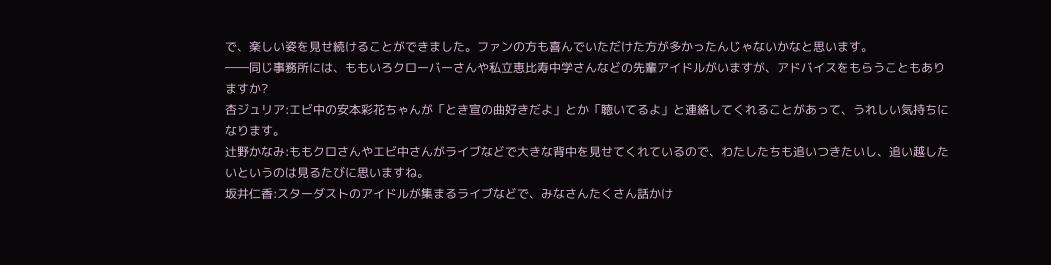で、楽しい姿を見せ続けることができました。ファンの方も喜んでいただけた方が多かったんじゃないかなと思います。
――同じ事務所には、ももいろクローバーさんや私立恵比寿中学さんなどの先輩アイドルがいますが、アドバイスをもらうこともありますか?
杏ジュリア:エビ中の安本彩花ちゃんが「とき宣の曲好きだよ」とか「聴いてるよ」と連絡してくれることがあって、うれしい気持ちになります。
辻野かなみ:ももクロさんやエビ中さんがライブなどで大きな背中を見せてくれているので、わたしたちも追いつきたいし、追い越したいというのは見るたびに思いますね。
坂井仁香:スターダストのアイドルが集まるライブなどで、みなさんたくさん話かけ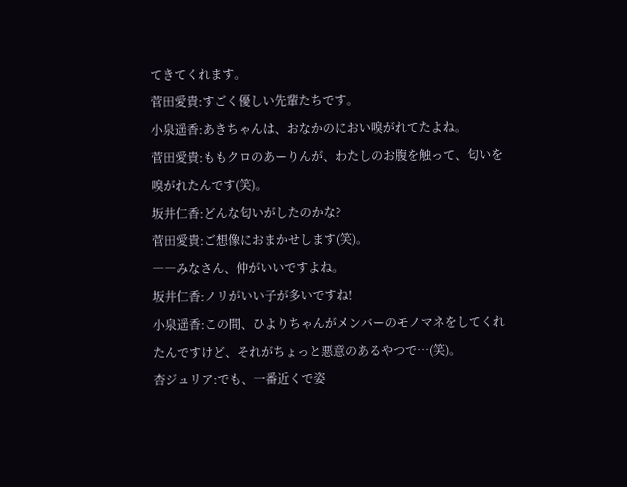てきてくれます。
菅田愛貴:すごく優しい先輩たちです。
小泉遥香:あきちゃんは、おなかのにおい嗅がれてたよね。
菅田愛貴:ももクロのあーりんが、わたしのお腹を触って、匂いを嗅がれたんです(笑)。
坂井仁香:どんな匂いがしたのかな?
菅田愛貴:ご想像におまかせします(笑)。
――みなさん、仲がいいですよね。
坂井仁香:ノリがいい子が多いですね!
小泉遥香:この間、ひよりちゃんがメンバーのモノマネをしてくれたんですけど、それがちょっと悪意のあるやつで…(笑)。
杏ジュリア:でも、一番近くで姿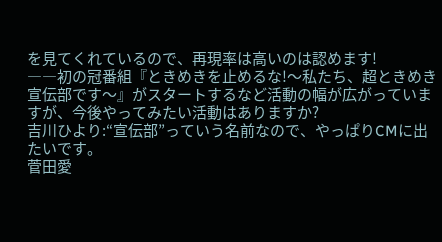を見てくれているので、再現率は高いのは認めます!
――初の冠番組『ときめきを止めるな!〜私たち、超ときめき宣伝部です〜』がスタートするなど活動の幅が広がっていますが、今後やってみたい活動はありますか?
吉川ひより:“宣伝部”っていう名前なので、やっぱりCMに出たいです。
菅田愛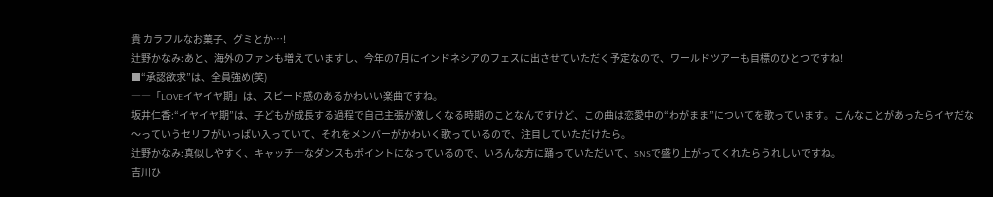貴 カラフルなお菓子、グミとか…!
辻野かなみ:あと、海外のファンも増えていますし、今年の7月にインドネシアのフェスに出させていただく予定なので、ワールドツアーも目標のひとつですね!
■“承認欲求”は、全員強め(笑)
――「LOVEイヤイヤ期」は、スピード感のあるかわいい楽曲ですね。
坂井仁香:“イヤイヤ期”は、子どもが成長する過程で自己主張が激しくなる時期のことなんですけど、この曲は恋愛中の“わがまま”についてを歌っています。こんなことがあったらイヤだな〜っていうセリフがいっぱい入っていて、それをメンバーがかわいく歌っているので、注目していただけたら。
辻野かなみ:真似しやすく、キャッチ―なダンスもポイントになっているので、いろんな方に踊っていただいて、SNSで盛り上がってくれたらうれしいですね。
吉川ひ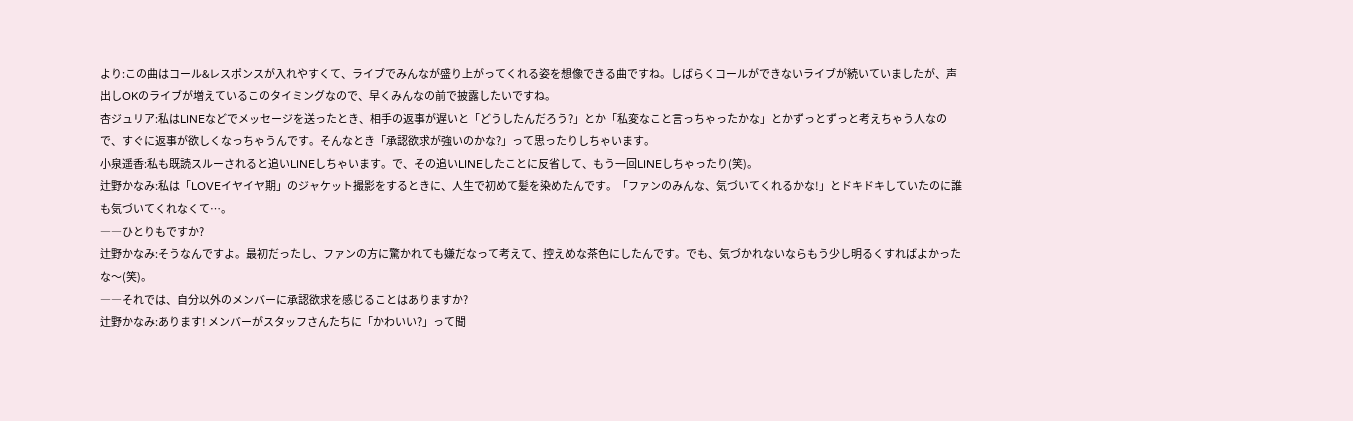より:この曲はコール&レスポンスが入れやすくて、ライブでみんなが盛り上がってくれる姿を想像できる曲ですね。しばらくコールができないライブが続いていましたが、声出しOKのライブが増えているこのタイミングなので、早くみんなの前で披露したいですね。
杏ジュリア:私はLINEなどでメッセージを送ったとき、相手の返事が遅いと「どうしたんだろう?」とか「私変なこと言っちゃったかな」とかずっとずっと考えちゃう人なので、すぐに返事が欲しくなっちゃうんです。そんなとき「承認欲求が強いのかな?」って思ったりしちゃいます。
小泉遥香:私も既読スルーされると追いLINEしちゃいます。で、その追いLINEしたことに反省して、もう一回LINEしちゃったり(笑)。
辻野かなみ:私は「LOVEイヤイヤ期」のジャケット撮影をするときに、人生で初めて髪を染めたんです。「ファンのみんな、気づいてくれるかな!」とドキドキしていたのに誰も気づいてくれなくて…。
――ひとりもですか?
辻野かなみ:そうなんですよ。最初だったし、ファンの方に驚かれても嫌だなって考えて、控えめな茶色にしたんです。でも、気づかれないならもう少し明るくすればよかったな〜(笑)。
――それでは、自分以外のメンバーに承認欲求を感じることはありますか?
辻野かなみ:あります! メンバーがスタッフさんたちに「かわいい?」って聞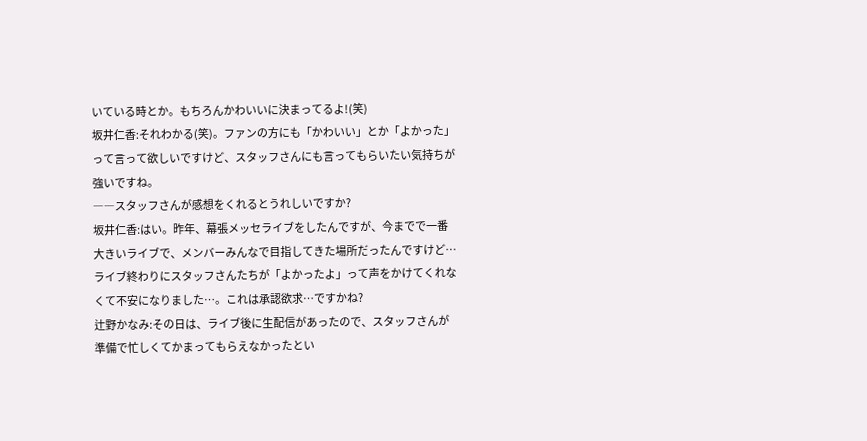いている時とか。もちろんかわいいに決まってるよ!(笑)
坂井仁香:それわかる(笑)。ファンの方にも「かわいい」とか「よかった」って言って欲しいですけど、スタッフさんにも言ってもらいたい気持ちが強いですね。
――スタッフさんが感想をくれるとうれしいですか?
坂井仁香:はい。昨年、幕張メッセライブをしたんですが、今までで一番大きいライブで、メンバーみんなで目指してきた場所だったんですけど…ライブ終わりにスタッフさんたちが「よかったよ」って声をかけてくれなくて不安になりました…。これは承認欲求…ですかね?
辻野かなみ:その日は、ライブ後に生配信があったので、スタッフさんが準備で忙しくてかまってもらえなかったとい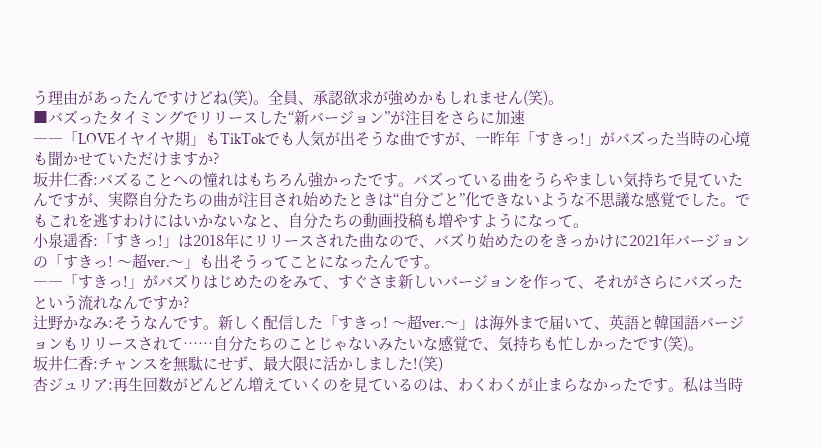う理由があったんですけどね(笑)。全員、承認欲求が強めかもしれません(笑)。
■バズったタイミングでリリースした“新バージョン”が注目をさらに加速
――「LOVEイヤイヤ期」もTikTokでも人気が出そうな曲ですが、一昨年「すきっ!」がバズった当時の心境も聞かせていただけますか?
坂井仁香:バズることへの憧れはもちろん強かったです。バズっている曲をうらやましい気持ちで見ていたんですが、実際自分たちの曲が注目され始めたときは“自分ごと”化できないような不思議な感覚でした。でもこれを逃すわけにはいかないなと、自分たちの動画投稿も増やすようになって。
小泉遥香:「すきっ!」は2018年にリリースされた曲なので、バズり始めたのをきっかけに2021年バージョンの「すきっ! 〜超ver.〜」も出そうってことになったんです。
――「すきっ!」がバズりはじめたのをみて、すぐさま新しいバージョンを作って、それがさらにバズったという流れなんですか?
辻野かなみ:そうなんです。新しく配信した「すきっ! 〜超ver.〜」は海外まで届いて、英語と韓国語バージョンもリリースされて……自分たちのことじゃないみたいな感覚で、気持ちも忙しかったです(笑)。
坂井仁香:チャンスを無駄にせず、最大限に活かしました!(笑)
杏ジュリア:再生回数がどんどん増えていくのを見ているのは、わくわくが止まらなかったです。私は当時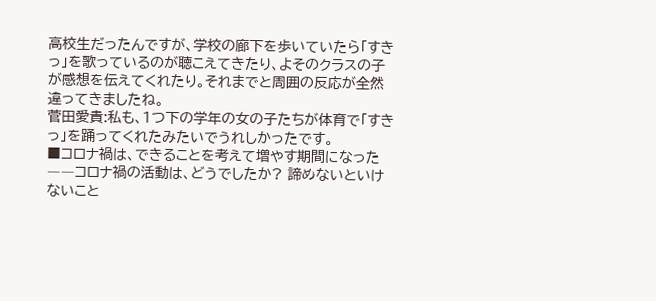高校生だったんですが、学校の廊下を歩いていたら「すきっ」を歌っているのが聴こえてきたり、よそのクラスの子が感想を伝えてくれたり。それまでと周囲の反応が全然違ってきましたね。
菅田愛貴:私も、1つ下の学年の女の子たちが体育で「すきっ」を踊ってくれたみたいでうれしかったです。
■コロナ禍は、できることを考えて増やす期間になった
――コロナ禍の活動は、どうでしたか? 諦めないといけないこと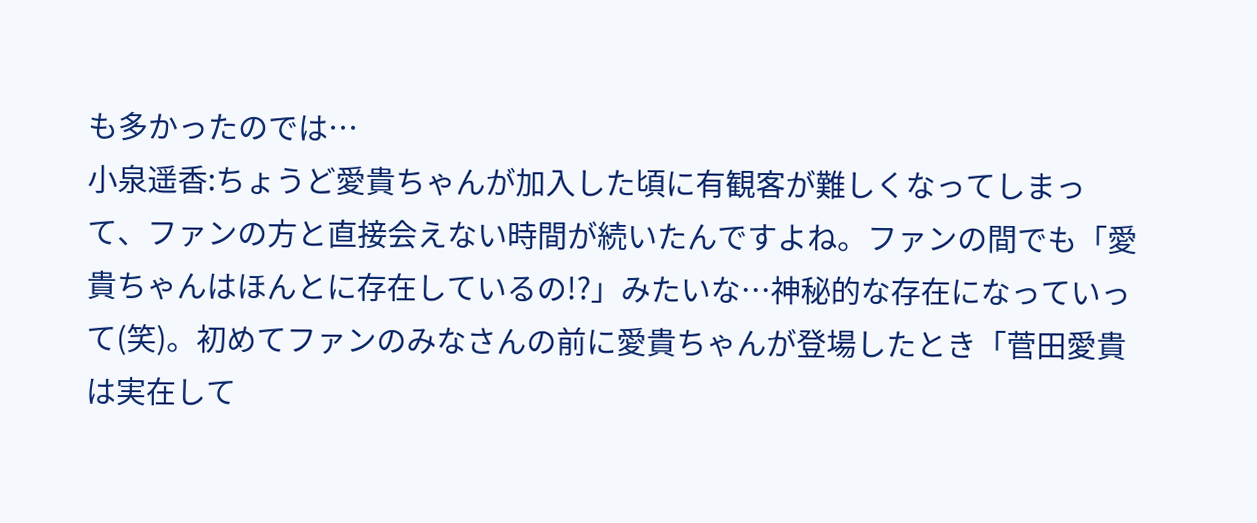も多かったのでは…
小泉遥香:ちょうど愛貴ちゃんが加入した頃に有観客が難しくなってしまって、ファンの方と直接会えない時間が続いたんですよね。ファンの間でも「愛貴ちゃんはほんとに存在しているの!?」みたいな…神秘的な存在になっていって(笑)。初めてファンのみなさんの前に愛貴ちゃんが登場したとき「菅田愛貴は実在して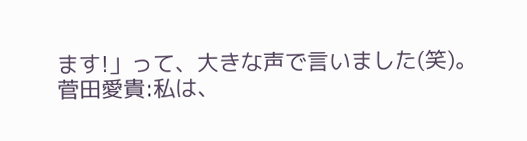ます!」って、大きな声で言いました(笑)。
菅田愛貴:私は、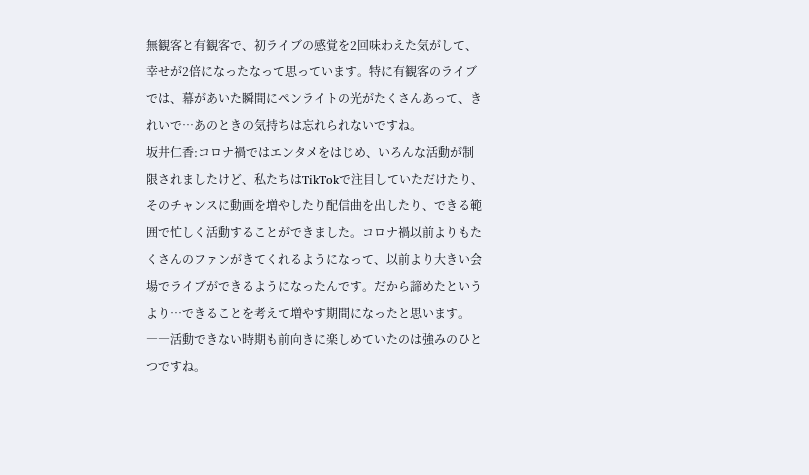無観客と有観客で、初ライブの感覚を2回味わえた気がして、幸せが2倍になったなって思っています。特に有観客のライブでは、幕があいた瞬間にペンライトの光がたくさんあって、きれいで…あのときの気持ちは忘れられないですね。
坂井仁香:コロナ禍ではエンタメをはじめ、いろんな活動が制限されましたけど、私たちはTikTokで注目していただけたり、そのチャンスに動画を増やしたり配信曲を出したり、できる範囲で忙しく活動することができました。コロナ禍以前よりもたくさんのファンがきてくれるようになって、以前より大きい会場でライブができるようになったんです。だから諦めたというより…できることを考えて増やす期間になったと思います。
――活動できない時期も前向きに楽しめていたのは強みのひとつですね。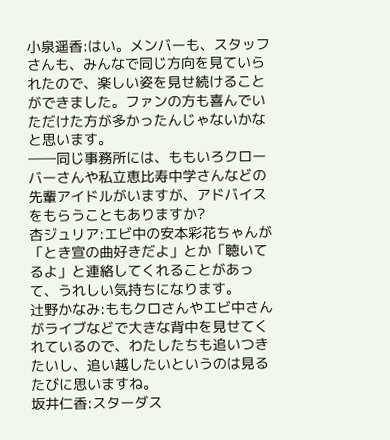小泉遥香:はい。メンバーも、スタッフさんも、みんなで同じ方向を見ていられたので、楽しい姿を見せ続けることができました。ファンの方も喜んでいただけた方が多かったんじゃないかなと思います。
――同じ事務所には、ももいろクローバーさんや私立恵比寿中学さんなどの先輩アイドルがいますが、アドバイスをもらうこともありますか?
杏ジュリア:エビ中の安本彩花ちゃんが「とき宣の曲好きだよ」とか「聴いてるよ」と連絡してくれることがあって、うれしい気持ちになります。
辻野かなみ:ももクロさんやエビ中さんがライブなどで大きな背中を見せてくれているので、わたしたちも追いつきたいし、追い越したいというのは見るたびに思いますね。
坂井仁香:スターダス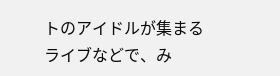トのアイドルが集まるライブなどで、み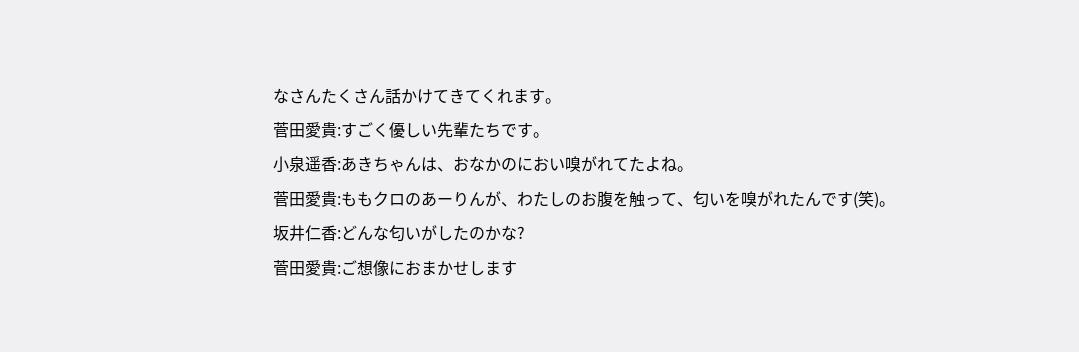なさんたくさん話かけてきてくれます。
菅田愛貴:すごく優しい先輩たちです。
小泉遥香:あきちゃんは、おなかのにおい嗅がれてたよね。
菅田愛貴:ももクロのあーりんが、わたしのお腹を触って、匂いを嗅がれたんです(笑)。
坂井仁香:どんな匂いがしたのかな?
菅田愛貴:ご想像におまかせします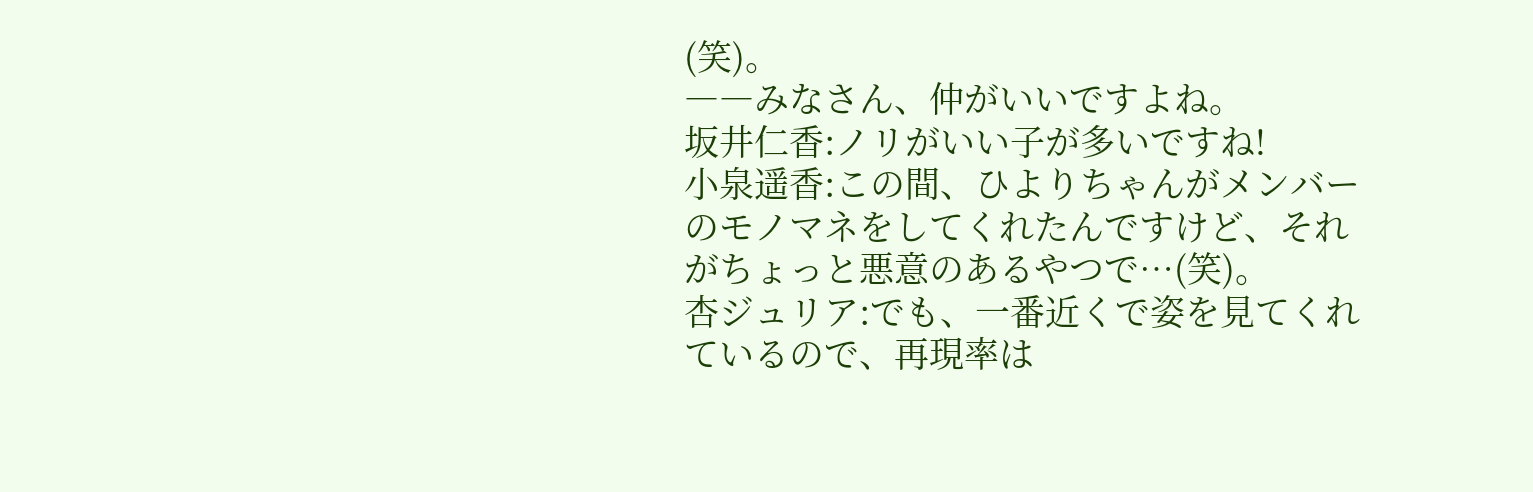(笑)。
――みなさん、仲がいいですよね。
坂井仁香:ノリがいい子が多いですね!
小泉遥香:この間、ひよりちゃんがメンバーのモノマネをしてくれたんですけど、それがちょっと悪意のあるやつで…(笑)。
杏ジュリア:でも、一番近くで姿を見てくれているので、再現率は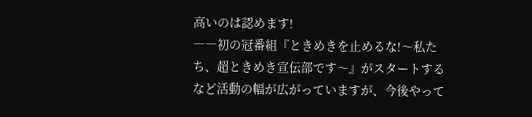高いのは認めます!
――初の冠番組『ときめきを止めるな!〜私たち、超ときめき宣伝部です〜』がスタートするなど活動の幅が広がっていますが、今後やって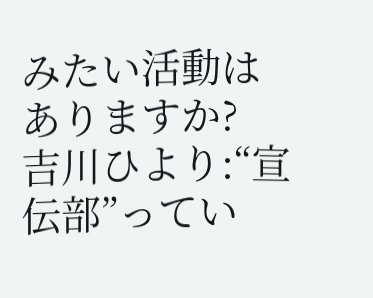みたい活動はありますか?
吉川ひより:“宣伝部”ってい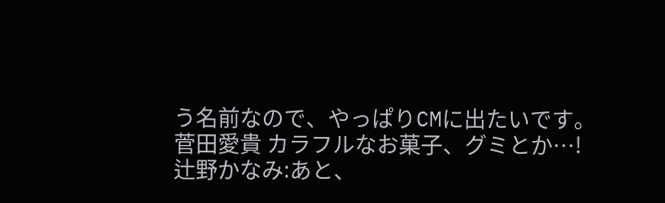う名前なので、やっぱりCMに出たいです。
菅田愛貴 カラフルなお菓子、グミとか…!
辻野かなみ:あと、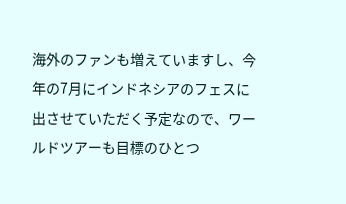海外のファンも増えていますし、今年の7月にインドネシアのフェスに出させていただく予定なので、ワールドツアーも目標のひとつ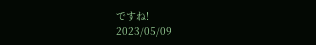ですね!
2023/05/09